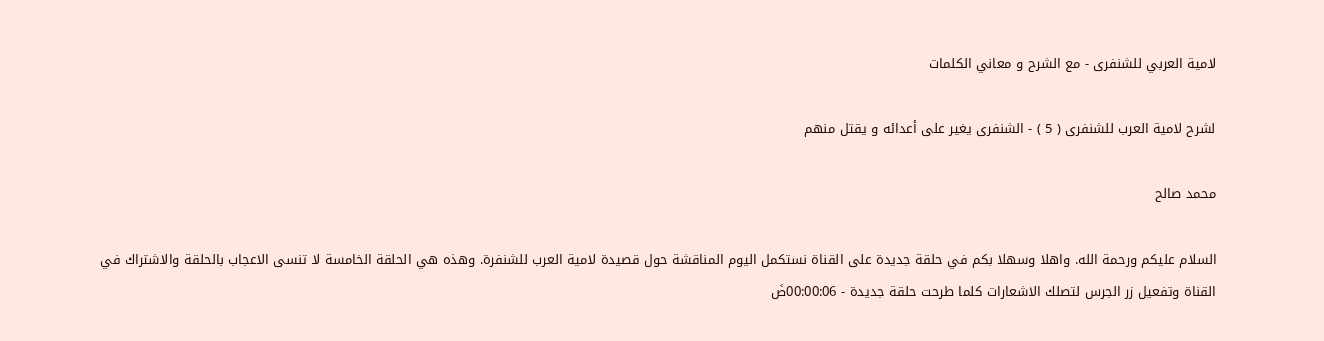لامية العربي للشنفرى - مع الشرح و معاني الكلمات

لشرح لامية العرب للشنفرى ( 5 ) - الشنفرى يغير على أعدائه و يقتل منهم

محمد صالح

السلام عليكم ورحمة الله. واهلا وسهلا بكم في حلقة جديدة على القناة نستكمل اليوم المناقشة حول قصيدة لامية العرب للشنفرة. وهذه هي الحلقة الخامسة لا تنسى الاعجاب بالحلقة والاشتراك في القناة وتفعيل زر الجرس لتصلك الاشعارات كلما طرحت حلقة جديدة - 00:00:06ضَ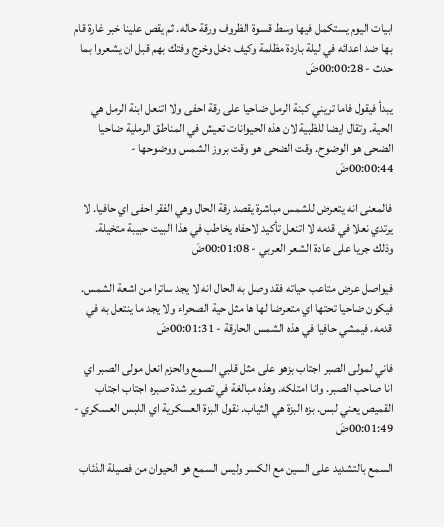ابيات اليوم يستكمل فيها وسط قسوة الظروف ورقة حاله. ثم يقص علينا خبر غارة قام بها ضد اعدائه في ليلة باردة مظلمة وكيف دخل وخرج وفتك بهم قبل ان يشعروا بما حدث - 00:00:28ضَ

يبدأ فيقول فاما تريني كبنة الرمل ضاحيا على رقة احفى ولا اتنعل ابنة الرمل هي الحية. وتقال ايضا للظبية لان هذه الحيوانات تعيش في المناطق الرملية ضاحيا الضحى هو الوضوح. وقت الضحى هو وقت بروز الشمس ووضوحها - 00:00:44ضَ

فالمعنى انه يتعرض للشمس مباشرة يقصد رقة الحال وهي الفقر احفى اي حافيا. لا يرتدي نعلا في قدمه لا اتنعل تأكيد لاحفاه يخاطب في هذا البيت حبيبة متخيلة. وذلك جريا على عادة الشعر العربي - 00:01:08ضَ

فيواصل عرض متاعب حياته فقد وصل به الحال انه لا يجد ساترا من اشعة الشمس. فيكون ضاحيا تحتها اي متعرضا لها ها مثل حية الصحراء ولا يجد ما ينتعل به في قدمه. فيمشي حافيا في هذه الشمس الحارقة - 00:01:31ضَ

فاني لمولى الصبر اجتاب بزهو على مثل قلبي السمع والحزم انعل مولى الصبر اي انا صاحب الصبر. وانا امتلكه. وهذه مبالغة في تصوير شدة صبره اجتاب اجتاب القميص يعني لبس. بزه البزة هي الثياب. نقول البزة العسكرية اي اللبس العسكري - 00:01:49ضَ

السمع بالتشديد على السين مع الكسر وليس السمع هو الحيوان من فصيلة الذئاب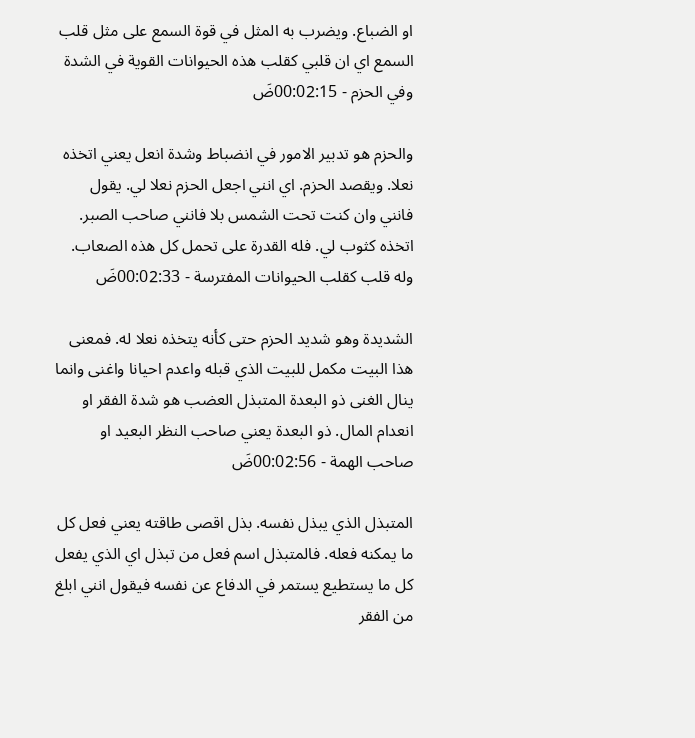او الضباع. ويضرب به المثل في قوة السمع على مثل قلب السمع اي ان قلبي كقلب هذه الحيوانات القوية في الشدة وفي الحزم - 00:02:15ضَ

والحزم هو تدبير الامور في انضباط وشدة انعل يعني اتخذه نعلا. ويقصد الحزم. اي انني اجعل الحزم نعلا لي. يقول فانني وان كنت تحت الشمس بلا فانني صاحب الصبر. اتخذه كثوب لي. فله القدرة على تحمل كل هذه الصعاب. وله قلب كقلب الحيوانات المفترسة - 00:02:33ضَ

الشديدة وهو شديد الحزم حتى كأنه يتخذه نعلا له. فمعنى هذا البيت مكمل للبيت الذي قبله واعدم احيانا واغنى وانما ينال الغنى ذو البعدة المتبذل العضب هو شدة الفقر او انعدام المال. ذو البعدة يعني صاحب النظر البعيد او صاحب الهمة - 00:02:56ضَ

المتبذل الذي يبذل نفسه. بذل اقصى طاقته يعني فعل كل ما يمكنه فعله. فالمتبذل اسم فعل من تبذل اي الذي يفعل كل ما يستطيع يستمر في الدفاع عن نفسه فيقول انني ابلغ من الفقر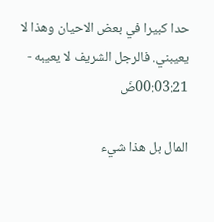حدا كبيرا في بعض الاحيان وهذا لا يعيبني. فالرجل الشريف لا يعيبه - 00:03:21ضَ

المال بل هذا شيء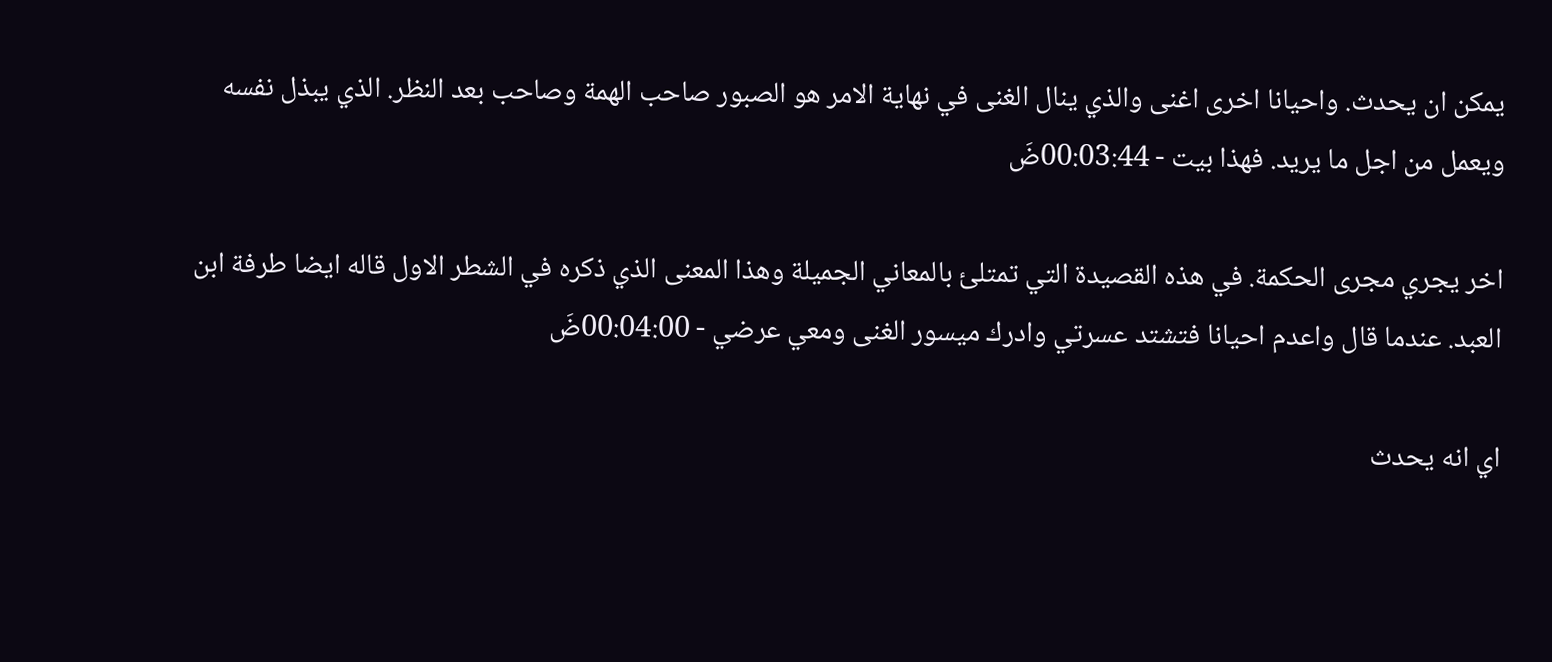يمكن ان يحدث. واحيانا اخرى اغنى والذي ينال الغنى في نهاية الامر هو الصبور صاحب الهمة وصاحب بعد النظر. الذي يبذل نفسه ويعمل من اجل ما يريد. فهذا بيت - 00:03:44ضَ

اخر يجري مجرى الحكمة. في هذه القصيدة التي تمتلئ بالمعاني الجميلة وهذا المعنى الذي ذكره في الشطر الاول قاله ايضا طرفة ابن العبد. عندما قال واعدم احيانا فتشتد عسرتي وادرك ميسور الغنى ومعي عرضي - 00:04:00ضَ

اي انه يحدث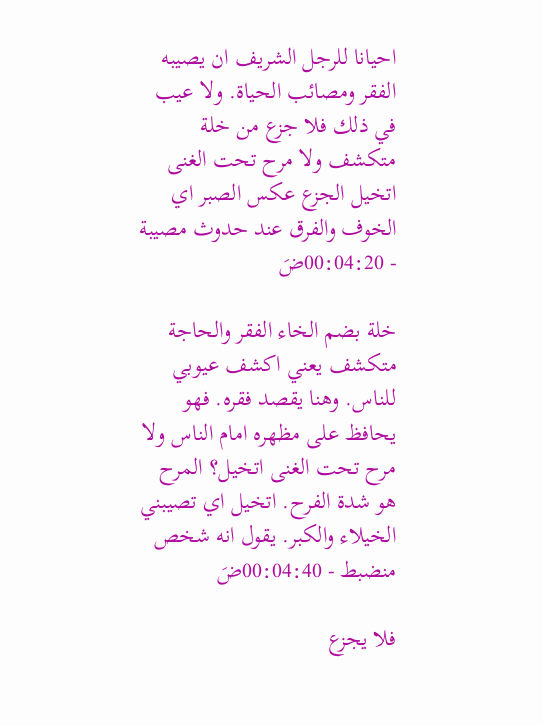احيانا للرجل الشريف ان يصيبه الفقر ومصائب الحياة. ولا عيب في ذلك فلا جزع من خلة متكشف ولا مرح تحت الغنى اتخيل الجزع عكس الصبر اي الخوف والفرق عند حدوث مصيبة - 00:04:20ضَ

خلة بضم الخاء الفقر والحاجة متكشف يعني اكشف عيوبي للناس. وهنا يقصد فقره. فهو يحافظ على مظهره امام الناس ولا مرح تحت الغنى اتخيل؟ المرح هو شدة الفرح. اتخيل اي تصيبني الخيلاء والكبر. يقول انه شخص منضبط - 00:04:40ضَ

فلا يجزع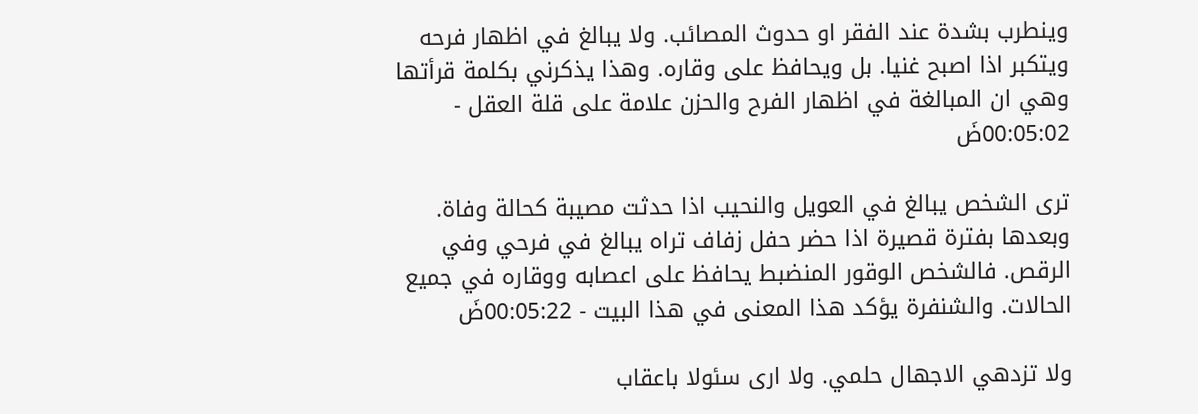وينطرب بشدة عند الفقر او حدوث المصائب. ولا يبالغ في اظهار فرحه ويتكبر اذا اصبح غنيا. بل ويحافظ على وقاره. وهذا يذكرني بكلمة قرأتها وهي ان المبالغة في اظهار الفرح والحزن علامة على قلة العقل - 00:05:02ضَ

ترى الشخص يبالغ في العويل والنحيب اذا حدثت مصيبة كحالة وفاة. وبعدها بفترة قصيرة اذا حضر حفل زفاف تراه يبالغ في فرحي وفي الرقص. فالشخص الوقور المنضبط يحافظ على اعصابه ووقاره في جميع الحالات. والشنفرة يؤكد هذا المعنى في هذا البيت - 00:05:22ضَ

ولا تزدهي الاجهال حلمي. ولا ارى سئولا باعقاب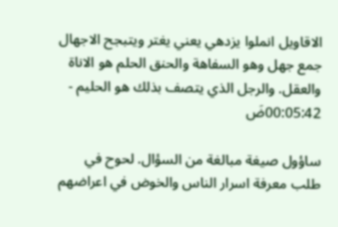الاقاويل انملوا يزدهي يعني يغتر ويتبجح الاجهال جمع جهل وهو السفاهة والحنق الحلم هو الاناة والعقل. والرجل الذي يتصف بذلك هو الحليم - 00:05:42ضَ

ساؤول صيغة مبالغة من السؤال. لحوح في طلب معرفة اسرار الناس والخوض في اعراضهم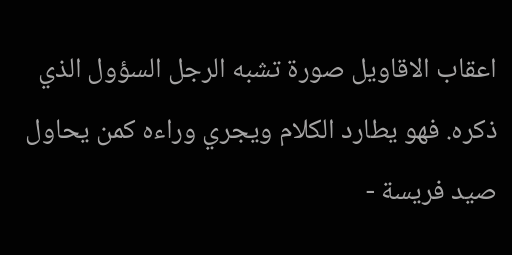اعقاب الاقاويل صورة تشبه الرجل السؤول الذي ذكره. فهو يطارد الكلام ويجري وراءه كمن يحاول صيد فريسة -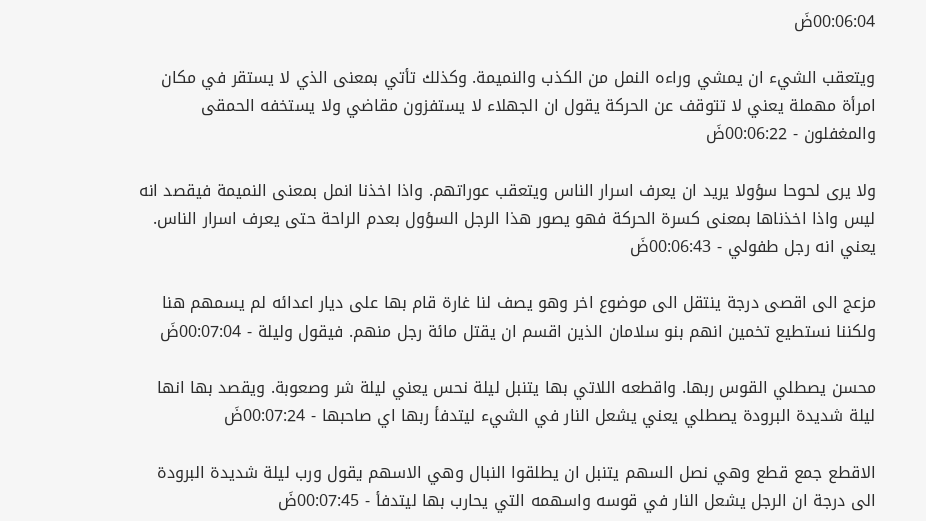00:06:04ضَ

ويتعقب الشيء ان يمشي وراءه النمل من الكذب والنميمة. وكذلك تأتي بمعنى الذي لا يستقر في مكان امرأة مهملة يعني لا تتوقف عن الحركة يقول ان الجهلاء لا يستفزون مقاضي ولا يستخفه الحمقى والمغفلون - 00:06:22ضَ

ولا يرى لحوحا سؤولا يريد ان يعرف اسرار الناس ويتعقب عوراتهم. واذا اخذنا انمل بمعنى النميمة فيقصد انه ليس واذا اخذناها بمعنى كسرة الحركة فهو يصور هذا الرجل السؤول بعدم الراحة حتى يعرف اسرار الناس. يعني انه رجل طفولي - 00:06:43ضَ

مزعج الى اقصى درجة ينتقل الى موضوع اخر وهو يصف لنا غارة قام بها على ديار اعدائه لم يسمهم هنا ولكننا نستطيع تخمين انهم بنو سلامان الذين اقسم ان يقتل مائة رجل منهم. فيقول وليلة - 00:07:04ضَ

محسن يصطلي القوس ربها. واقطعه اللاتي بها يتنبل ليلة نحس يعني ليلة شر وصعوبة. ويقصد بها انها ليلة شديدة البرودة يصطلي يعني يشعل النار في الشيء ليتدفأ ربها اي صاحبها - 00:07:24ضَ

الاقطع جمع قطع وهي نصل السهم يتنبل ان يطلقوا النبال وهي الاسهم يقول ورب ليلة شديدة البرودة الى درجة ان الرجل يشعل النار في قوسه واسهمه التي يحارب بها ليتدفأ - 00:07:45ضَ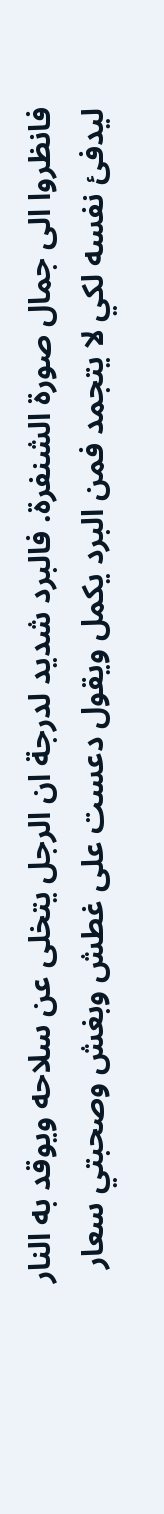فانظروا الى جمال صورة الشنفرة. فالبرد شديد لدرجة ان الرجل يتخلى عن سلاحه ويوقد به النار ليدفئ نفسه لكي لا يتجمد فمن البرد يكمل ويقول دعست على غطش وبغش وصحبتي سعار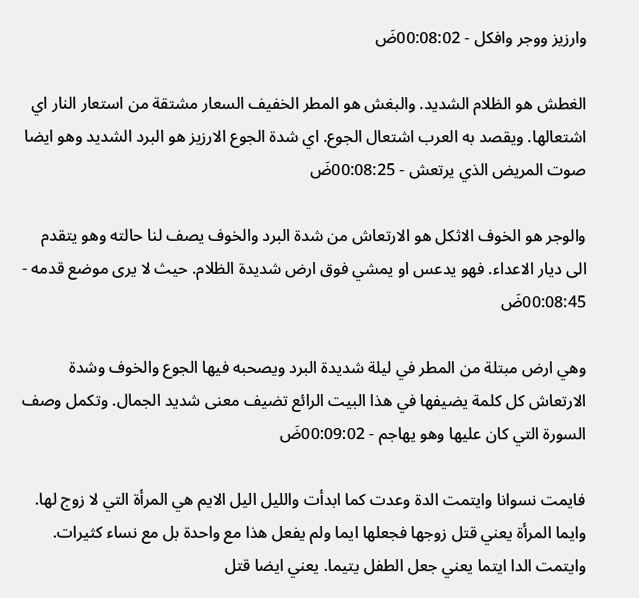وارزيز ووجر وافكل - 00:08:02ضَ

الغطش هو الظلام الشديد. والبغش هو المطر الخفيف السعار مشتقة من استعار النار اي اشتعالها. ويقصد به العرب اشتعال الجوع. اي شدة الجوع الارزيز هو البرد الشديد وهو ايضا صوت المريض الذي يرتعش - 00:08:25ضَ

والوجر هو الخوف الاثكل هو الارتعاش من شدة البرد والخوف يصف لنا حالته وهو يتقدم الى ديار الاعداء. فهو يدعس او يمشي فوق ارض شديدة الظلام. حيث لا يرى موضع قدمه - 00:08:45ضَ

وهي ارض مبتلة من المطر في ليلة شديدة البرد ويصحبه فيها الجوع والخوف وشدة الارتعاش كل كلمة يضيفها في هذا البيت الرائع تضيف معنى شديد الجمال. وتكمل وصف السورة التي كان عليها وهو يهاجم - 00:09:02ضَ

فايمت نسوانا وايتمت الدة وعدت كما ابدأت والليل اليل الايم هي المرأة التي لا زوج لها. وايما المرأة يعني قتل زوجها فجعلها ايما ولم يفعل هذا مع واحدة بل مع نساء كثيرات. وايتمت الدا ايتما يعني جعل الطفل يتيما. يعني ايضا قتل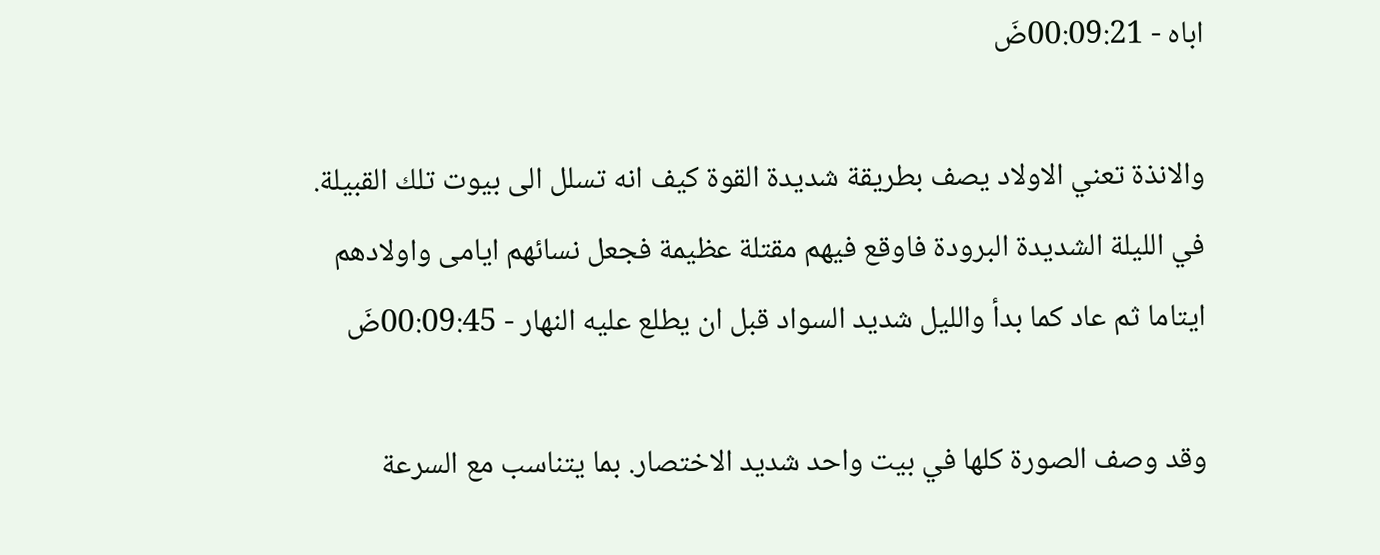اباه - 00:09:21ضَ

والانذة تعني الاولاد يصف بطريقة شديدة القوة كيف انه تسلل الى بيوت تلك القبيلة. في الليلة الشديدة البرودة فاوقع فيهم مقتلة عظيمة فجعل نسائهم ايامى واولادهم ايتاما ثم عاد كما بدأ والليل شديد السواد قبل ان يطلع عليه النهار - 00:09:45ضَ

وقد وصف الصورة كلها في بيت واحد شديد الاختصار. بما يتناسب مع السرعة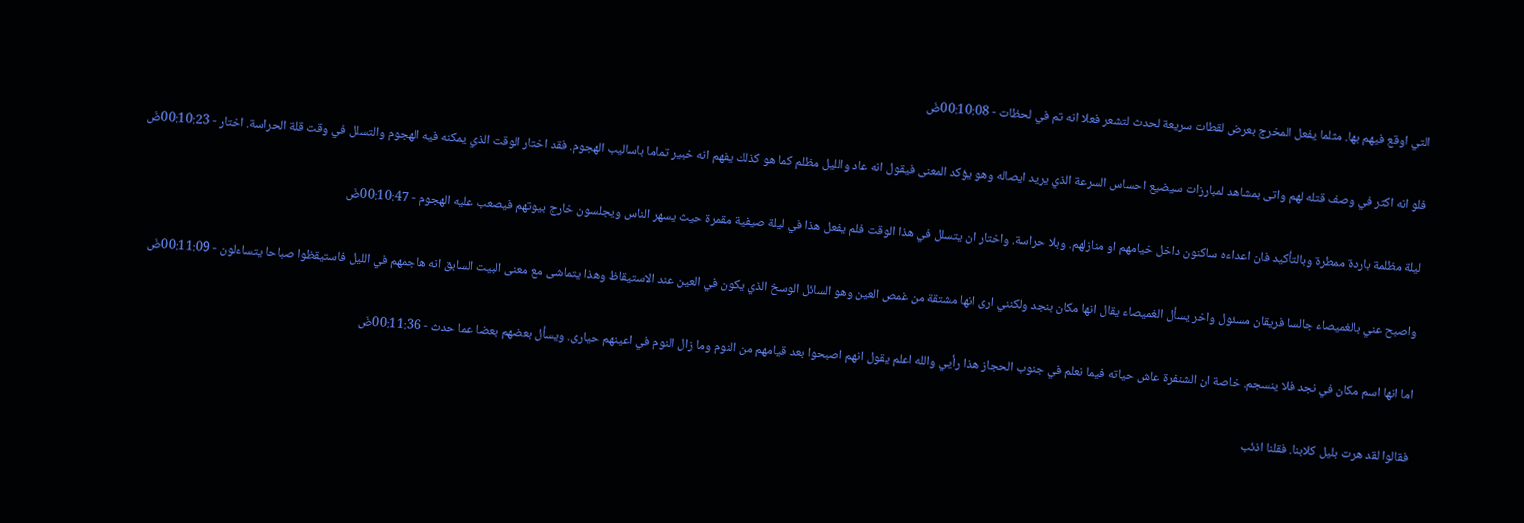التي اوقع فيهم بها. مثلما يفعل المخرج بعرض لقطات سريعة لحدث لتشعر فعلا انه تم في لحظات - 00:10:08ضَ

فلو انه اكثر في وصف قتله لهم واتى بمشاهد لمبارزات سيضيع احساس السرعة الذي يريد ايصاله وهو يؤكد المعنى فيقول انه عاد والليل مظلم كما هو كذلك يفهم انه خبير تماما باساليب الهجوم. فقد اختار الوقت الذي يمكنه فيه الهجوم والتسلل في وقت قلة الحراسة. اختار - 00:10:23ضَ

ليلة مظلمة باردة ممطرة وبالتأكيد فان اعداءه ساكنون داخل خيامهم او منازلهم. وبلا حراسة. واختار ان يتسلل في هذا الوقت فلم يفعل هذا في ليلة صيفية مقمرة حيث يسهر الناس ويجلسون خارج بيوتهم فيصعب عليه الهجوم - 00:10:47ضَ

واصبح عني بالغميصاء جالسا فريقان مسئول واخر يسأل الغميصاء يقال انها مكان بنجد ولكنني ارى انها مشتقة من غمص العين وهو السائل الوسخ الذي يكون في العين عند الاستيقاظ وهذا يتماشى مع معنى البيت السابق انه هاجمهم في الليل فاستيقظوا صباحا يتساءلون - 00:11:09ضَ

اما انها اسم مكان في نجد فلا ينسجم. خاصة ان الشنفرة عاش حياته فيما نعلم في جنوب الحجاز هذا رأيي والله اعلم يقول انهم اصبحوا بعد قيامهم من النوم وما زال النوم في اعينهم حيارى. ويسأل بعضهم بعضا عما حدث - 00:11:36ضَ

فقالوا لقد هرت بليل كلابنا. فقلنا اذئب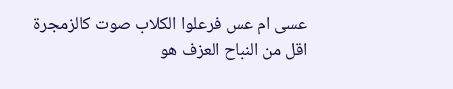عسى ام عس فرعلوا الكلاب صوت كالزمجرة اقل من النباح العزف هو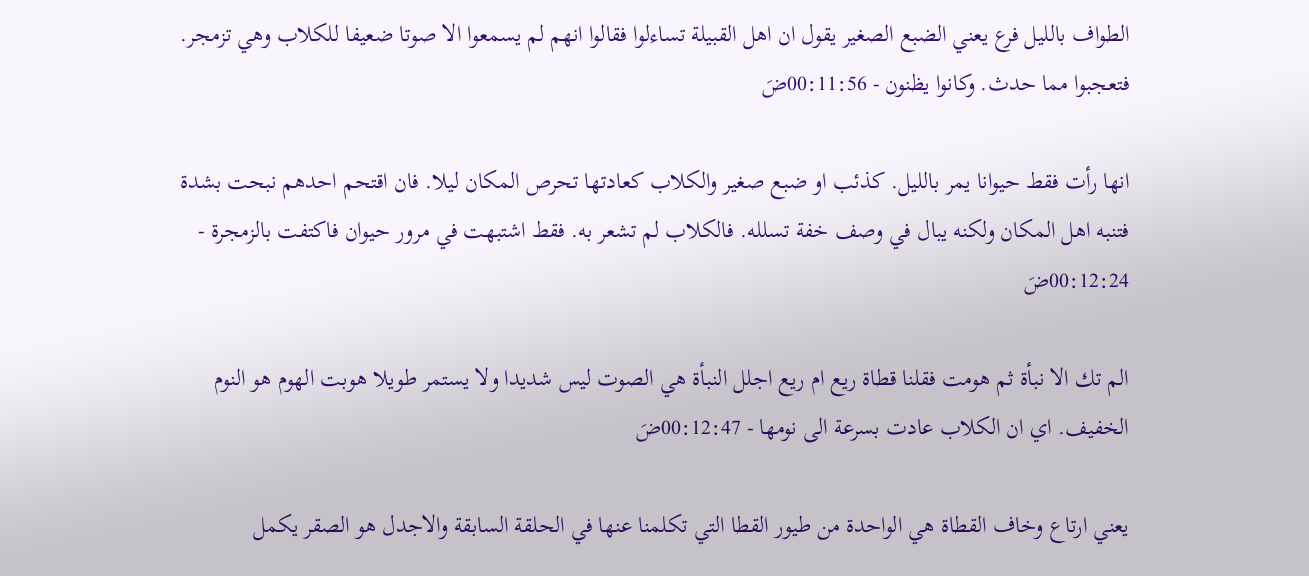الطواف بالليل فرع يعني الضبع الصغير يقول ان اهل القبيلة تساءلوا فقالوا انهم لم يسمعوا الا صوتا ضعيفا للكلاب وهي تزمجر. فتعجبوا مما حدث. وكانوا يظنون - 00:11:56ضَ

انها رأت فقط حيوانا يمر بالليل. كذئب او ضبع صغير والكلاب كعادتها تحرص المكان ليلا. فان اقتحم احدهم نبحت بشدة فتنبه اهل المكان ولكنه يبال في وصف خفة تسلله. فالكلاب لم تشعر به. فقط اشتبهت في مرور حيوان فاكتفت بالزمجرة - 00:12:24ضَ

الم تك الا نبأة ثم هومت فقلنا قطاة ريع ام ريع اجلل النبأة هي الصوت ليس شديدا ولا يستمر طويلا هوبت الهوم هو النوم الخفيف. اي ان الكلاب عادت بسرعة الى نومها - 00:12:47ضَ

يعني ارتاع وخاف القطاة هي الواحدة من طيور القطا التي تكلمنا عنها في الحلقة السابقة والاجدل هو الصقر يكمل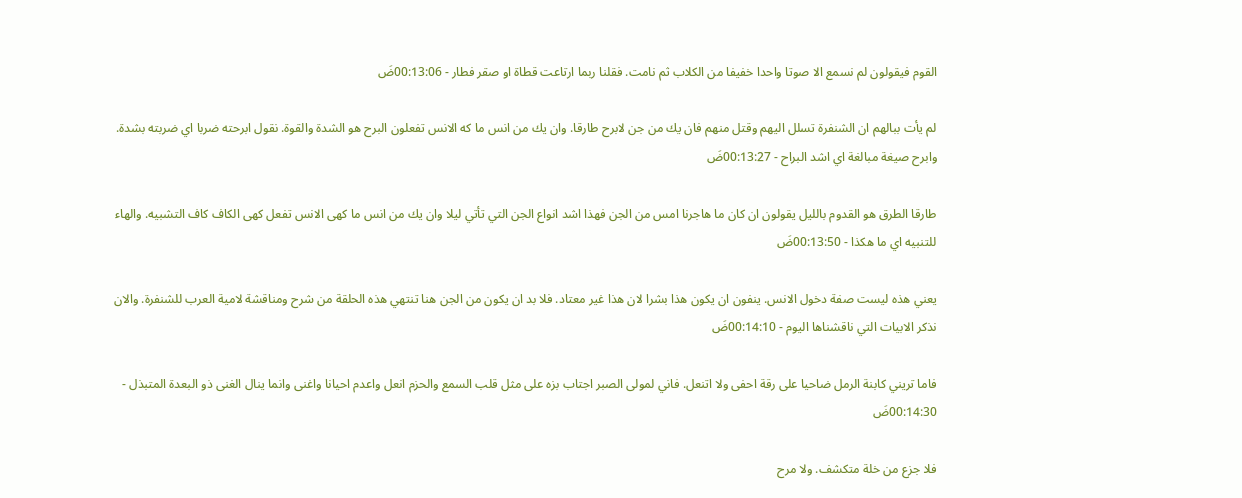القوم فيقولون لم نسمع الا صوتا واحدا خفيفا من الكلاب ثم نامت. فقلنا ربما ارتاعت قطاة او صقر فطار - 00:13:06ضَ

لم يأت ببالهم ان الشنفرة تسلل اليهم وقتل منهم فان يك من جن لابرح طارقا. وان يك من انس ما كه الانس تفعلون البرح هو الشدة والقوة. نقول ابرحته ضربا اي ضربته بشدة. وابرح صيغة مبالغة اي اشد البراح - 00:13:27ضَ

طارقا الطرق هو القدوم بالليل يقولون ان كان ما هاجرنا امس من الجن فهذا اشد انواع الجن التي تأتي ليلا وان يك من انس ما كهى الانس تفعل كهى الكاف كاف التشبيه. والهاء للتنبيه اي ما هكذا - 00:13:50ضَ

يعني هذه ليست صفة دخول الانس. ينفون ان يكون هذا بشرا لان هذا غير معتاد. فلا بد ان يكون من الجن هنا تنتهي هذه الحلقة من شرح ومناقشة لامية العرب للشنفرة. والان نذكر الابيات التي ناقشناها اليوم - 00:14:10ضَ

فاما تريني كابنة الرمل ضاحيا على رقة احفى ولا اتنعل. فاني لمولى الصبر اجتاب بزه على مثل قلب السمع والحزم انعل واعدم احيانا واغنى وانما ينال الغنى ذو البعدة المتبذل - 00:14:30ضَ

فلا جزع من خلة متكشف. ولا مرح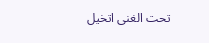تحت الغنى اتخيل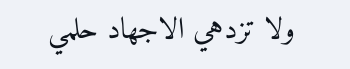ولا تزدهي الاجهاد حلمي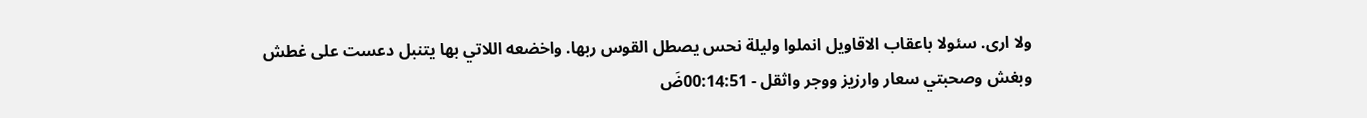ولا ارى. سئولا باعقاب الاقاويل انملوا وليلة نحس يصطل القوس ربها. واخضعه اللاتي بها يتنبل دعست على غطش وبغش وصحبتي سعار وارزيز ووجر واثقل - 00:14:51ضَ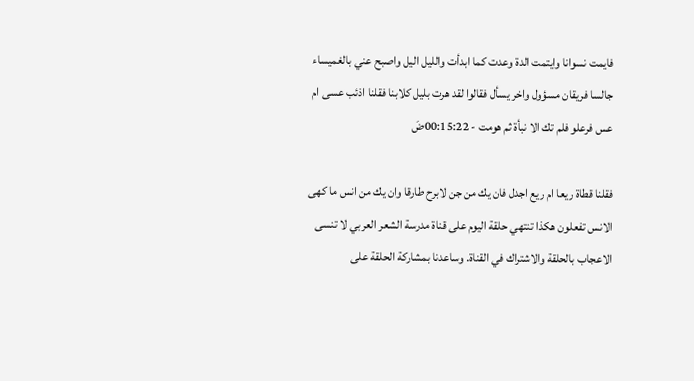فايمت نسوانا وايتمت الدة وعدت كما ابدأت والليل اليل واصبح عني بالغميساء جالسا فريقان مسؤول واخر يسأل فقالوا لقد هرت بليل كلابنا فقلنا اذئب عسى ام عس فرعلو فلم تك الا نبأة ثم هومت - 00:15:22ضَ

فقلنا قطاة ريعا ام ريع اجدل فان يك من جن لابرح طارقا وان يك من انس ما كهى الانس تفعلون هكذا تنتهي حلقة اليوم على قناة مدرسة الشعر العربي لا تنسى الاعجاب بالحلقة والاشتراك في القناة. وساعدنا بمشاركة الحلقة على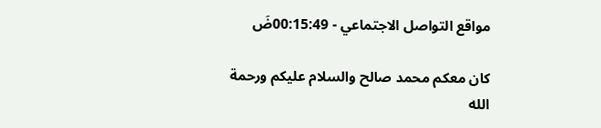مواقع التواصل الاجتماعي - 00:15:49ضَ

كان معكم محمد صالح والسلام عليكم ورحمة الله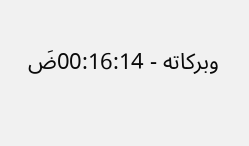وبركاته - 00:16:14ضَ